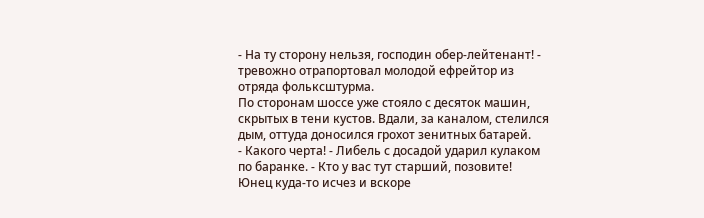- На ту сторону нельзя, господин обер-лейтенант! - тревожно отрапортовал молодой ефрейтор из отряда фольксштурма.
По сторонам шоссе уже стояло с десяток машин, скрытых в тени кустов. Вдали, за каналом, стелился дым, оттуда доносился грохот зенитных батарей.
- Какого черта! - Либель с досадой ударил кулаком по баранке. - Кто у вас тут старший, позовите!
Юнец куда-то исчез и вскоре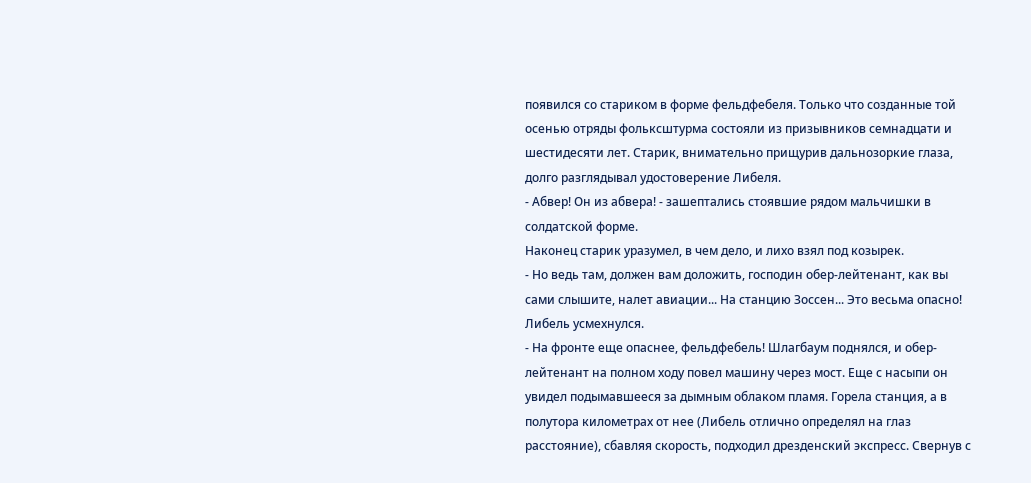появился со стариком в форме фельдфебеля. Только что созданные той осенью отряды фольксштурма состояли из призывников семнадцати и шестидесяти лет. Старик, внимательно прищурив дальнозоркие глаза, долго разглядывал удостоверение Либеля.
- Абвер! Он из абвера! - зашептались стоявшие рядом мальчишки в солдатской форме.
Наконец старик уразумел, в чем дело, и лихо взял под козырек.
- Но ведь там, должен вам доложить, господин обер-лейтенант, как вы сами слышите, налет авиации... На станцию Зоссен... Это весьма опасно!
Либель усмехнулся.
- На фронте еще опаснее, фельдфебель! Шлагбаум поднялся, и обер-лейтенант на полном ходу повел машину через мост. Еще с насыпи он увидел подымавшееся за дымным облаком пламя. Горела станция, а в полутора километрах от нее (Либель отлично определял на глаз расстояние), сбавляя скорость, подходил дрезденский экспресс. Свернув с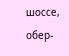шоссе, обер-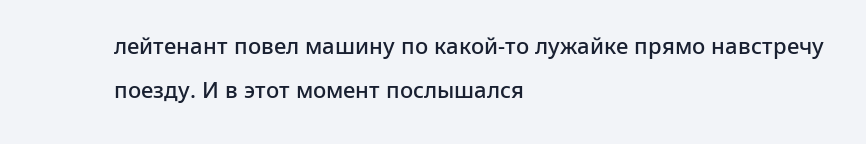лейтенант повел машину по какой-то лужайке прямо навстречу поезду. И в этот момент послышался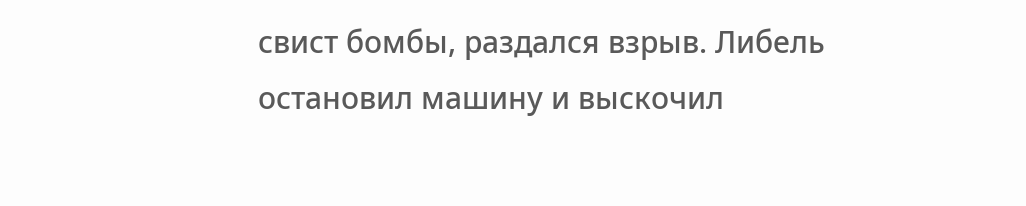свист бомбы, раздался взрыв. Либель остановил машину и выскочил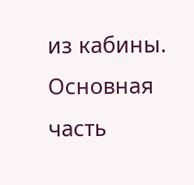из кабины.
Основная часть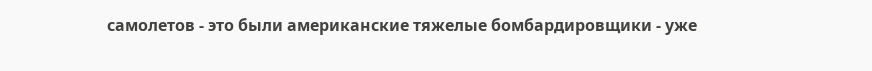самолетов - это были американские тяжелые бомбардировщики - уже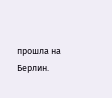прошла на Берлин.